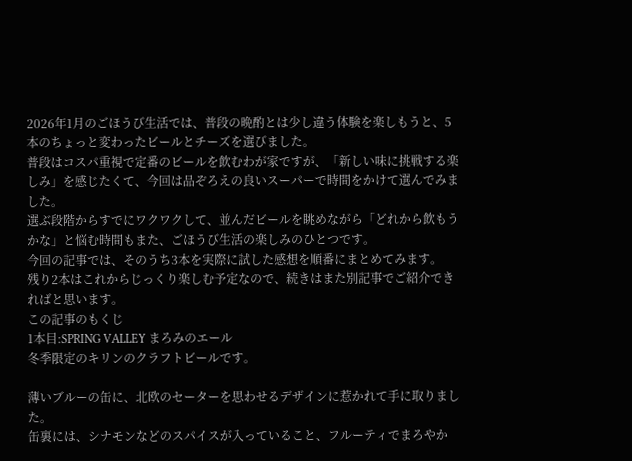2026年1月のごほうび生活では、普段の晩酌とは少し違う体験を楽しもうと、5本のちょっと変わったビールとチーズを選びました。
普段はコスパ重視で定番のビールを飲むわが家ですが、「新しい味に挑戦する楽しみ」を感じたくて、今回は品ぞろえの良いスーパーで時間をかけて選んでみました。
選ぶ段階からすでにワクワクして、並んだビールを眺めながら「どれから飲もうかな」と悩む時間もまた、ごほうび生活の楽しみのひとつです。
今回の記事では、そのうち3本を実際に試した感想を順番にまとめてみます。
残り2本はこれからじっくり楽しむ予定なので、続きはまた別記事でご紹介できればと思います。
この記事のもくじ
1本目:SPRING VALLEY まろみのエール
冬季限定のキリンのクラフトビールです。

薄いブルーの缶に、北欧のセーターを思わせるデザインに惹かれて手に取りました。
缶裏には、シナモンなどのスパイスが入っていること、フルーティでまろやか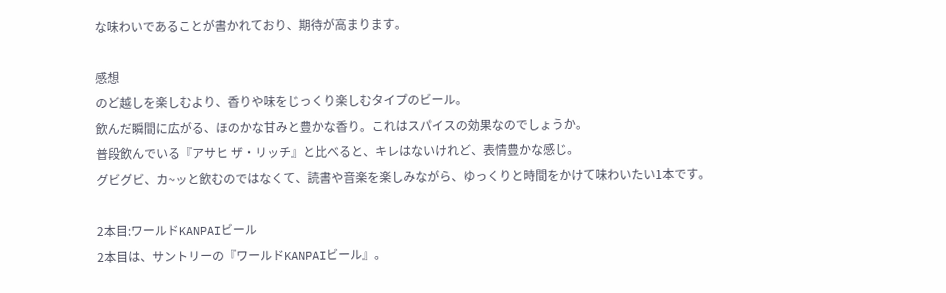な味わいであることが書かれており、期待が高まります。

感想
のど越しを楽しむより、香りや味をじっくり楽しむタイプのビール。
飲んだ瞬間に広がる、ほのかな甘みと豊かな香り。これはスパイスの効果なのでしょうか。
普段飲んでいる『アサヒ ザ・リッチ』と比べると、キレはないけれど、表情豊かな感じ。
グビグビ、カ~ッと飲むのではなくて、読書や音楽を楽しみながら、ゆっくりと時間をかけて味わいたい1本です。

2本目:ワールドKANPAIビール
2本目は、サントリーの『ワールドKANPAIビール』。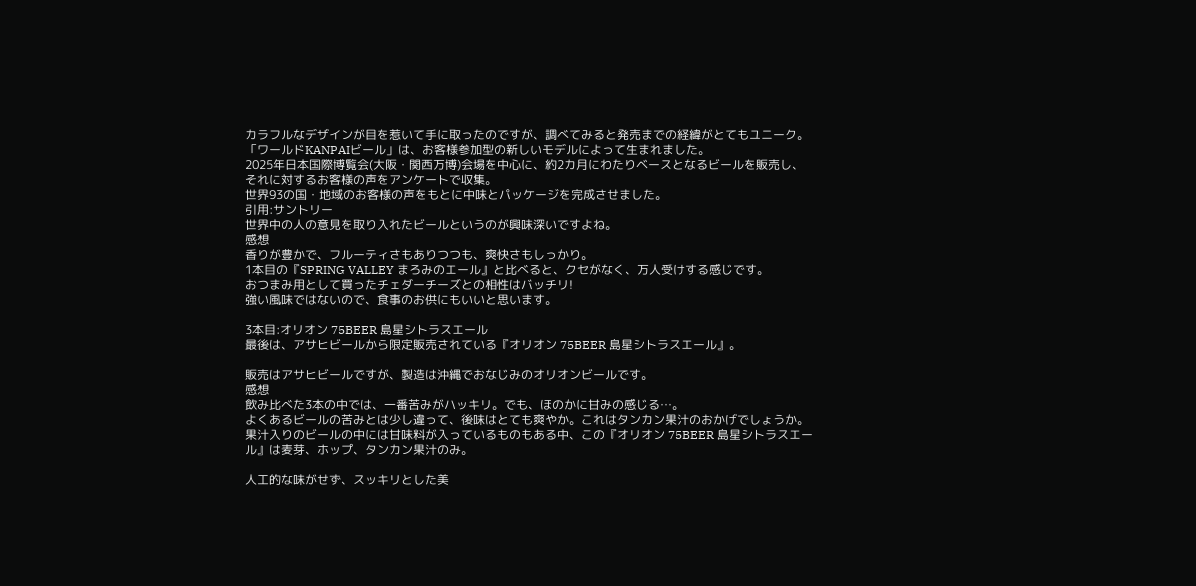カラフルなデザインが目を惹いて手に取ったのですが、調べてみると発売までの経緯がとてもユニーク。
「ワールドKANPAIビール」は、お客様参加型の新しいモデルによって生まれました。
2025年日本国際博覧会(大阪・関西万博)会場を中心に、約2カ月にわたりベースとなるビールを販売し、それに対するお客様の声をアンケートで収集。
世界93の国・地域のお客様の声をもとに中味とパッケージを完成させました。
引用:サントリー
世界中の人の意見を取り入れたビールというのが興味深いですよね。
感想
香りが豊かで、フルーティさもありつつも、爽快さもしっかり。
1本目の『SPRING VALLEY まろみのエール』と比べると、クセがなく、万人受けする感じです。
おつまみ用として買ったチェダーチーズとの相性はバッチリ!
強い風味ではないので、食事のお供にもいいと思います。

3本目:オリオン 75BEER 島星シトラスエール
最後は、アサヒビールから限定販売されている『オリオン 75BEER 島星シトラスエール』。

販売はアサヒビールですが、製造は沖縄でおなじみのオリオンビールです。
感想
飲み比べた3本の中では、一番苦みがハッキリ。でも、ほのかに甘みの感じる…。
よくあるビールの苦みとは少し違って、後味はとても爽やか。これはタンカン果汁のおかげでしょうか。
果汁入りのビールの中には甘味料が入っているものもある中、この『オリオン 75BEER 島星シトラスエール』は麦芽、ホップ、タンカン果汁のみ。

人工的な味がせず、スッキリとした美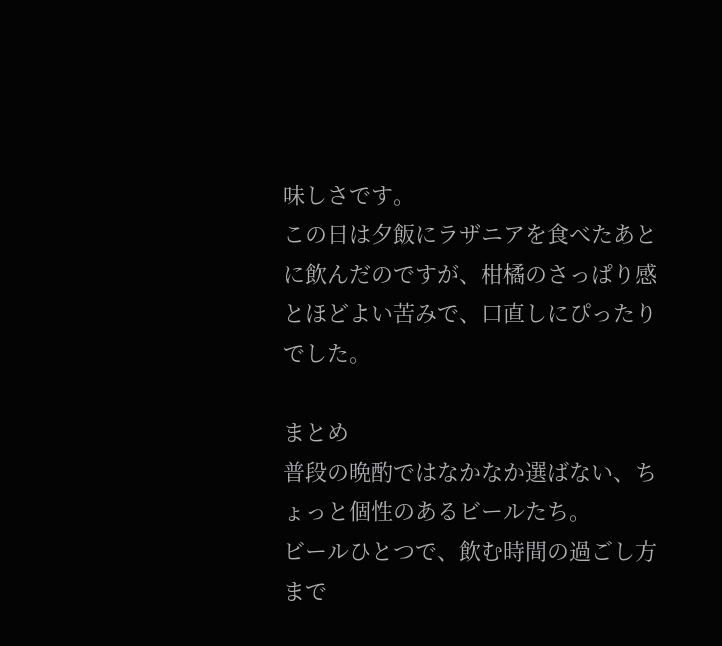味しさです。
この日は夕飯にラザニアを食べたあとに飲んだのですが、柑橘のさっぱり感とほどよい苦みで、口直しにぴったりでした。

まとめ
普段の晩酌ではなかなか選ばない、ちょっと個性のあるビールたち。
ビールひとつで、飲む時間の過ごし方まで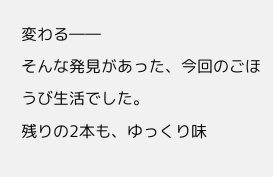変わる――
そんな発見があった、今回のごほうび生活でした。
残りの2本も、ゆっくり味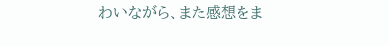わいながら、また感想をま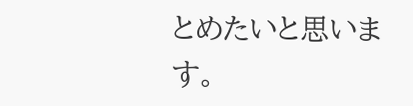とめたいと思います。